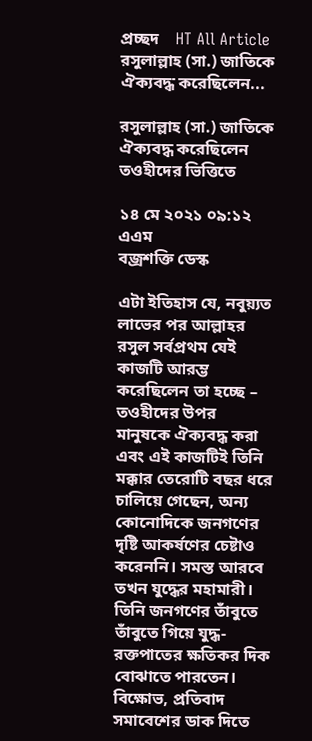প্রচ্ছদ    HT All Article   রসুলাল্লাহ (সা.) জাতিকে ঐক্যবদ্ধ করেছিলেন...

রসুলাল্লাহ (সা.) জাতিকে ঐক্যবদ্ধ করেছিলেন তওহীদের ভিত্তিতে

১৪ মে ২০২১ ০৯:১২ এএম
বজ্রশক্তি ডেস্ক

এটা ইতিহাস যে, নবুয়্যত লাভের পর আল্লাহর রসুল সর্বপ্রথম যেই কাজটি আরম্ভ করেছিলেন তা হচ্ছে – তওহীদের উপর মানুষকে ঐক্যবদ্ধ করা এবং এই কাজটিই তিনি মক্কার তেরোটি বছর ধরে চালিয়ে গেছেন, অন্য কোনোদিকে জনগণের দৃষ্টি আকর্ষণের চেষ্টাও করেননি। সমস্ত আরবে তখন যুদ্ধের মহামারী। তিনি জনগণের তাঁবুতে তাঁবুতে গিয়ে যুদ্ধ-রক্তপাতের ক্ষতিকর দিক বোঝাতে পারতেন। বিক্ষোভ, প্রতিবাদ সমাবেশের ডাক দিতে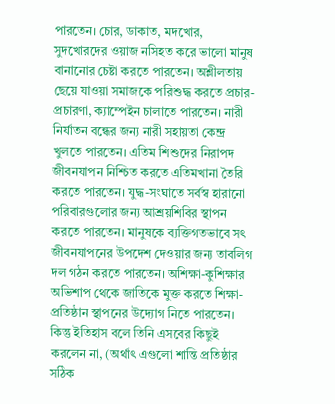পারতেন। চোর, ডাকাত, মদখোর, সুদখোরদের ওয়াজ নসিহত করে ভালো মানুষ বানানোর চেষ্টা করতে পারতেন। অশ্লীলতায় ছেয়ে যাওয়া সমাজকে পরিশুদ্ধ করতে প্রচার-প্রচারণা, ক্যাম্পেইন চালাতে পারতেন। নারী নির্যাতন বন্ধের জন্য নারী সহায়তা কেন্দ্র খুলতে পারতেন। এতিম শিশুদের নিরাপদ জীবনযাপন নিশ্চিত করতে এতিমখানা তৈরি করতে পারতেন। যুদ্ধ-সংঘাতে সর্বস্ব হারানো পরিবারগুলোর জন্য আশ্রয়শিবির স্থাপন করতে পারতেন। মানুষকে ব্যক্তিগতভাবে সৎ জীবনযাপনের উপদেশ দেওয়ার জন্য তাবলিগ দল গঠন করতে পারতেন। অশিক্ষা-কুশিক্ষার অভিশাপ থেকে জাতিকে মুক্ত করতে শিক্ষা-প্রতিষ্ঠান স্থাপনের উদ্যোগ নিতে পারতেন। কিন্তু ইতিহাস বলে তিনি এসবের কিছুই করলেন না, (অর্থাৎ এগুলো শান্তি প্রতিষ্ঠার সঠিক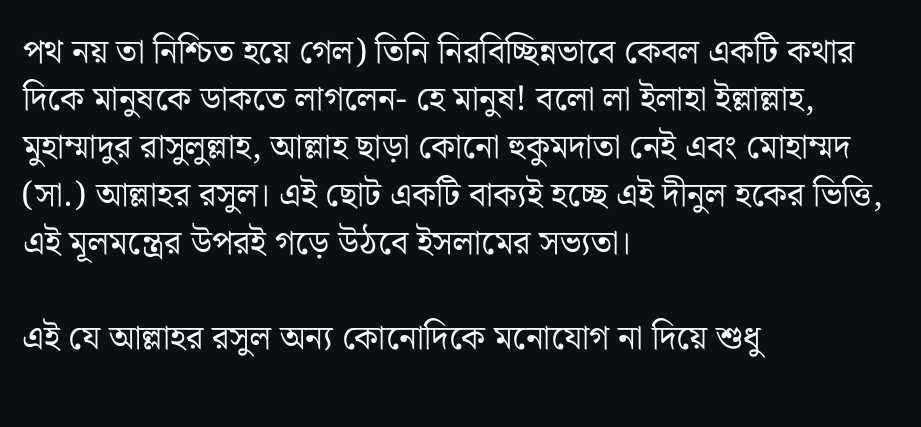পথ নয় তা নিশ্চিত হয়ে গেল) তিনি নিরবিচ্ছিন্নভাবে কেবল একটি কথার দিকে মানুষকে ডাকতে লাগলেন- হে মানুষ! বলো লা ইলাহা ইল্লাল্লাহ, মুহাম্মাদুর রাসুলুল্লাহ, আল্লাহ ছাড়া কোনো হুকুমদাতা নেই এবং মোহাম্মদ (সা.) আল্লাহর রসুল। এই ছোট একটি বাক্যই হচ্ছে এই দীনুল হকের ভিত্তি, এই মূলমন্ত্রের উপরই গড়ে উঠবে ইসলামের সভ্যতা।

এই যে আল্লাহর রসুল অন্য কোনোদিকে মনোযোগ না দিয়ে শুধু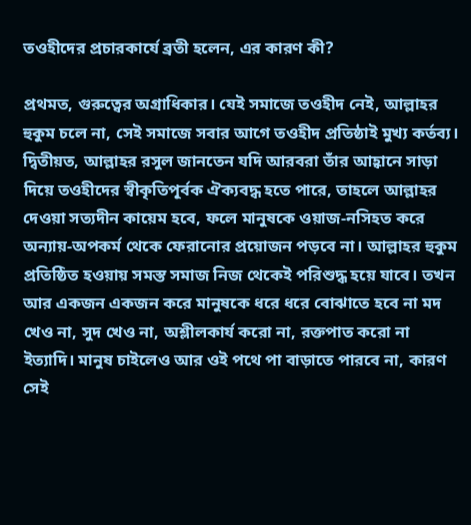তওহীদের প্রচারকার্যে ব্রতী হলেন, এর কারণ কী?

প্রথমত, গুরুত্বের অগ্রাধিকার। যেই সমাজে তওহীদ নেই, আল্লাহর হুকুম চলে না, সেই সমাজে সবার আগে তওহীদ প্রতিষ্ঠাই মুখ্য কর্তব্য। দ্বিতীয়ত, আল্লাহর রসুল জানতেন যদি আরবরা তাঁর আহ্বানে সাড়া দিয়ে তওহীদের স্বীকৃতিপূর্বক ঐক্যবদ্ধ হতে পারে, তাহলে আল্লাহর দেওয়া সত্যদীন কায়েম হবে, ফলে মানুষকে ওয়াজ-নসিহত করে অন্যায়-অপকর্ম থেকে ফেরানোর প্রয়োজন পড়বে না। আল্লাহর হুকুম প্রতিষ্ঠিত হওয়ায় সমস্ত সমাজ নিজ থেকেই পরিশুদ্ধ হয়ে যাবে। তখন আর একজন একজন করে মানুষকে ধরে ধরে বোঝাতে হবে না মদ খেও না, সুদ খেও না, অশ্লীলকার্য করো না, রক্তপাত করো না ইত্যাদি। মানুষ চাইলেও আর ওই পথে পা বাড়াতে পারবে না, কারণ সেই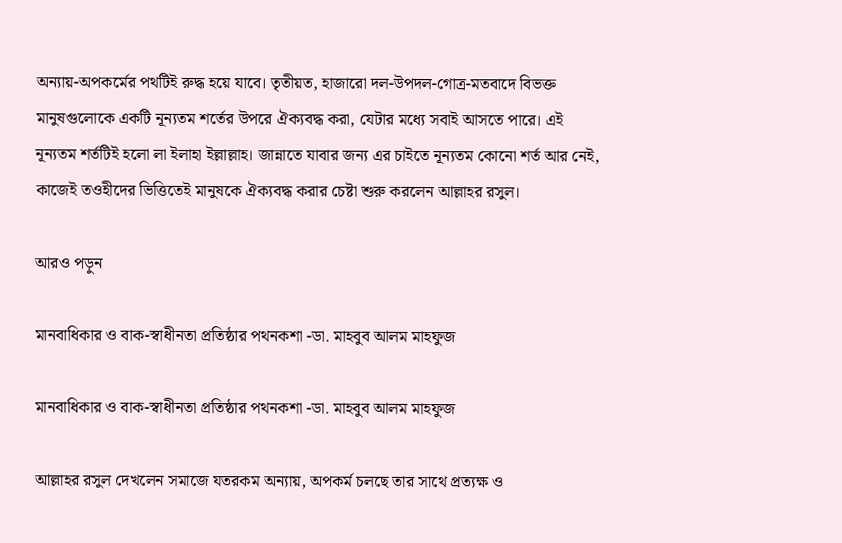অন্যায়-অপকর্মের পথটিই রুদ্ধ হয়ে যাবে। তৃতীয়ত, হাজারো দল-উপদল-গোত্র-মতবাদে বিভক্ত মানুষগুলোকে একটি নূন্যতম শর্তের উপরে ঐক্যবদ্ধ করা, যেটার মধ্যে সবাই আসতে পারে। এই নূন্যতম শর্তটিই হলো লা ইলাহা ইল্লাল্লাহ। জান্নাতে যাবার জন্য এর চাইতে নূন্যতম কোনো শর্ত আর নেই, কাজেই তওহীদের ভিত্তিতেই মানুষকে ঐক্যবদ্ধ করার চেষ্টা শুরু করলেন আল্লাহর রসুল।

আরও পড়ুন

মানবাধিকার ও বাক-স্বাধীনতা প্রতিষ্ঠার পথনকশা -ডা. মাহবুব আলম মাহফুজ

মানবাধিকার ও বাক-স্বাধীনতা প্রতিষ্ঠার পথনকশা -ডা. মাহবুব আলম মাহফুজ

আল্লাহর রসুল দেখলেন সমাজে যতরকম অন্যায়, অপকর্ম চলছে তার সাথে প্রত্যক্ষ ও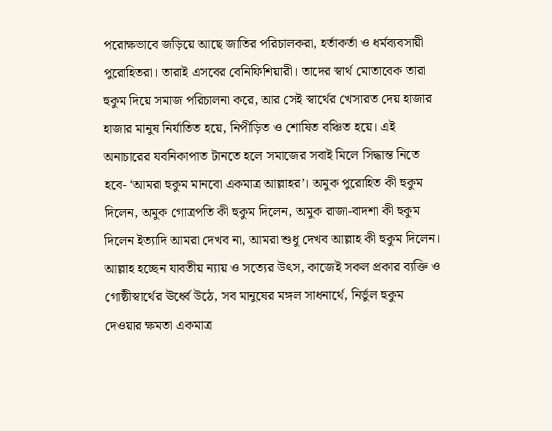পরোক্ষভাবে জড়িয়ে আছে জাতির পরিচালকরা, হর্তাকর্তা ও ধর্মব্যবসায়ী পুরোহিতরা। তারাই এসবের বেনিফিশিয়ারী। তাদের স্বার্থ মোতাবেক তারা হুকুম দিয়ে সমাজ পরিচালনা করে, আর সেই স্বার্থের খেসারত দেয় হাজার হাজার মানুষ নির্যাতিত হয়ে, নিপীড়িত ও শোষিত বঞ্চিত হয়ে। এই অনাচারের যবনিকাপাত টানতে হলে সমাজের সবাই মিলে সিদ্ধান্ত নিতে হবে- ‘আমরা হুকুম মানবো একমাত্র আল্লাহর’। অমুক পুরোহিত কী হুকুম দিলেন, অমুক গোত্রপতি কী হুকুম দিলেন, অমুক রাজা-বাদশা কী হুকুম দিলেন ইত্যাদি আমরা দেখব না, আমরা শুধু দেখব আল্লাহ কী হুকুম দিলেন। আল্লাহ হচ্ছেন যাবতীয় ন্যায় ও সত্যের উৎস, কাজেই সকল প্রকার ব্যক্তি ও গোষ্ঠীস্বার্থের ঊর্ধ্বে উঠে, সব মানুষের মঙ্গল সাধনার্থে, নির্ভুল হুকুম দেওয়ার ক্ষমতা একমাত্র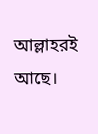আল্লাহরই আছে।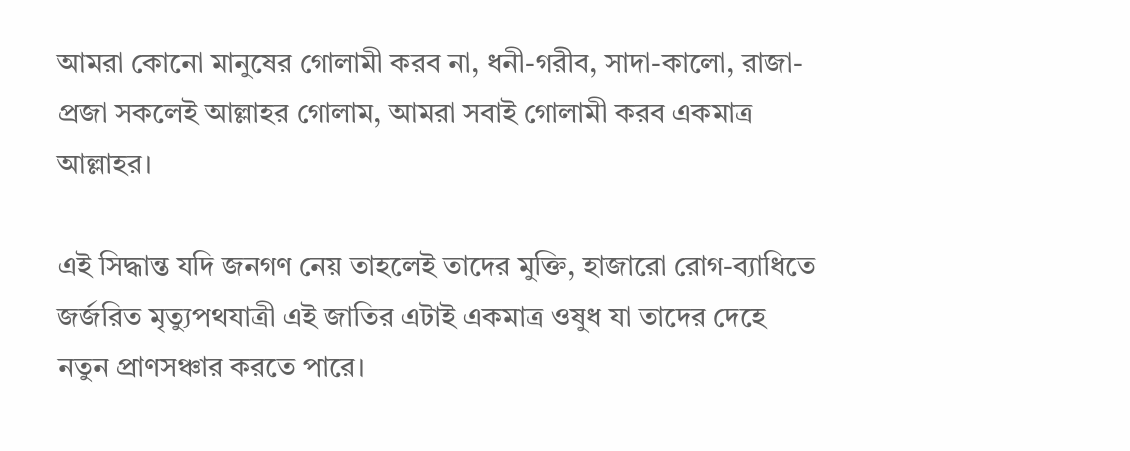আমরা কোনো মানুষের গোলামী করব না, ধনী-গরীব, সাদা-কালো, রাজা-প্রজা সকলেই আল্লাহর গোলাম, আমরা সবাই গোলামী করব একমাত্র আল্লাহর।

এই সিদ্ধান্ত যদি জনগণ নেয় তাহলেই তাদের মুক্তি, হাজারো রোগ-ব্যাধিতে জর্জরিত মৃত্যুপথযাত্রী এই জাতির এটাই একমাত্র ওষুধ যা তাদের দেহে নতুন প্রাণসঞ্চার করতে পারে।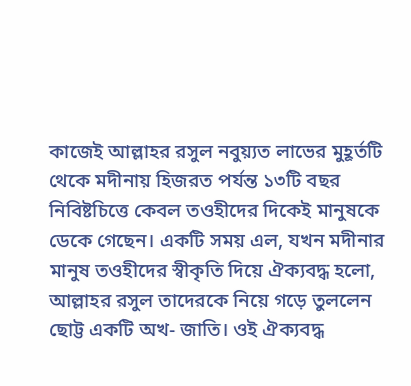কাজেই আল্লাহর রসুল নবুয়্যত লাভের মুহূর্তটি থেকে মদীনায় হিজরত পর্যন্ত ১৩টি বছর নিবিষ্টচিত্তে কেবল তওহীদের দিকেই মানুষকে ডেকে গেছেন। একটি সময় এল, যখন মদীনার মানুষ তওহীদের স্বীকৃতি দিয়ে ঐক্যবদ্ধ হলো, আল্লাহর রসুল তাদেরকে নিয়ে গড়ে তুললেন ছোট্ট একটি অখ- জাতি। ওই ঐক্যবদ্ধ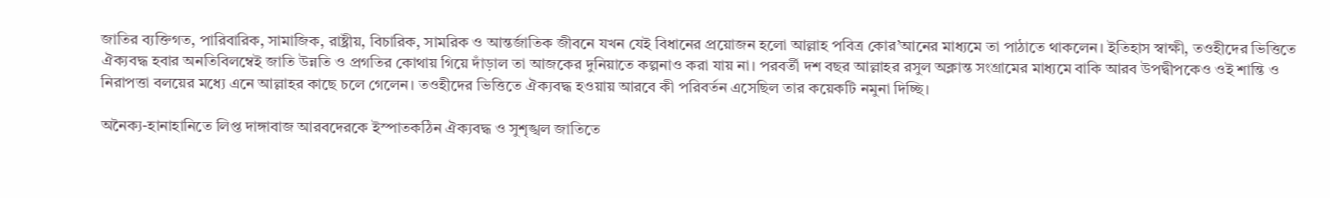জাতির ব্যক্তিগত, পারিবারিক, সামাজিক, রাষ্ট্রীয়, বিচারিক, সামরিক ও আন্তর্জাতিক জীবনে যখন যেই বিধানের প্রয়োজন হলো আল্লাহ পবিত্র কোর’আনের মাধ্যমে তা পাঠাতে থাকলেন। ইতিহাস স্বাক্ষী, তওহীদের ভিত্তিতে ঐক্যবদ্ধ হবার অনতিবিলম্বেই জাতি উন্নতি ও প্রগতির কোথায় গিয়ে দাঁড়াল তা আজকের দুনিয়াতে কল্পনাও করা যায় না। পরবর্তী দশ বছর আল্লাহর রসুল অক্লান্ত সংগ্রামের মাধ্যমে বাকি আরব উপদ্বীপকেও ওই শান্তি ও নিরাপত্তা বলয়ের মধ্যে এনে আল্লাহর কাছে চলে গেলেন। তওহীদের ভিত্তিতে ঐক্যবদ্ধ হওয়ায় আরবে কী পরিবর্তন এসেছিল তার কয়েকটি নমুনা দিচ্ছি।

অনৈক্য-হানাহানিতে লিপ্ত দাঙ্গাবাজ আরবদেরকে ইস্পাতকঠিন ঐক্যবদ্ধ ও সুশৃঙ্খল জাতিতে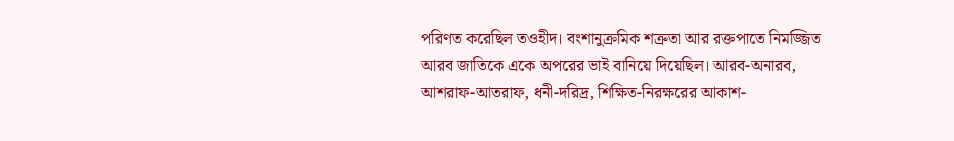পরিণত করেছিল তওহীদ। বংশানুক্রমিক শত্রুতা আর রক্তপাতে নিমজ্জিত আরব জাতিকে একে অপরের ভাই বানিয়ে দিয়েছিল। আরব-অনারব, আশরাফ-আতরাফ, ধনী-দরিদ্র, শিক্ষিত-নিরক্ষরের আকাশ-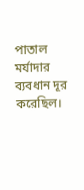পাতাল মর্যাদার ব্যবধান দূর করেছিল।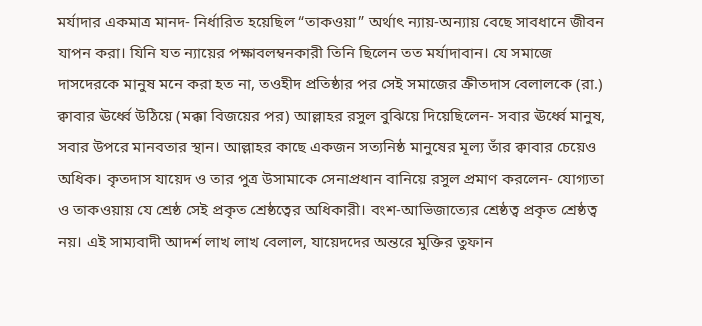মর্যাদার একমাত্র মানদ- নির্ধারিত হয়েছিল “তাকওয়া” অর্থাৎ ন্যায়-অন্যায় বেছে সাবধানে জীবন যাপন করা। যিনি যত ন্যায়ের পক্ষাবলম্বনকারী তিনি ছিলেন তত মর্যাদাবান। যে সমাজে দাসদেরকে মানুষ মনে করা হত না, তওহীদ প্রতিষ্ঠার পর সেই সমাজের ক্রীতদাস বেলালকে (রা.) ক্বাবার ঊর্ধ্বে উঠিয়ে (মক্কা বিজয়ের পর) আল্লাহর রসুল বুঝিয়ে দিয়েছিলেন- সবার ঊর্ধ্বে মানুষ, সবার উপরে মানবতার স্থান। আল্লাহর কাছে একজন সত্যনিষ্ঠ মানুষের মূল্য তাঁর ক্বাবার চেয়েও অধিক। কৃতদাস যায়েদ ও তার পুত্র উসামাকে সেনাপ্রধান বানিয়ে রসুল প্রমাণ করলেন- যোগ্যতা ও তাকওয়ায় যে শ্রেষ্ঠ সেই প্রকৃত শ্রেষ্ঠত্বের অধিকারী। বংশ-আভিজাত্যের শ্রেষ্ঠত্ব প্রকৃত শ্রেষ্ঠত্ব নয়। এই সাম্যবাদী আদর্শ লাখ লাখ বেলাল, যায়েদদের অন্তরে মুক্তির তুফান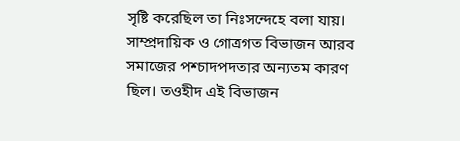সৃষ্টি করেছিল তা নিঃসন্দেহে বলা যায়। সাম্প্রদায়িক ও গোত্রগত বিভাজন আরব সমাজের পশ্চাদপদতার অন্যতম কারণ ছিল। তওহীদ এই বিভাজন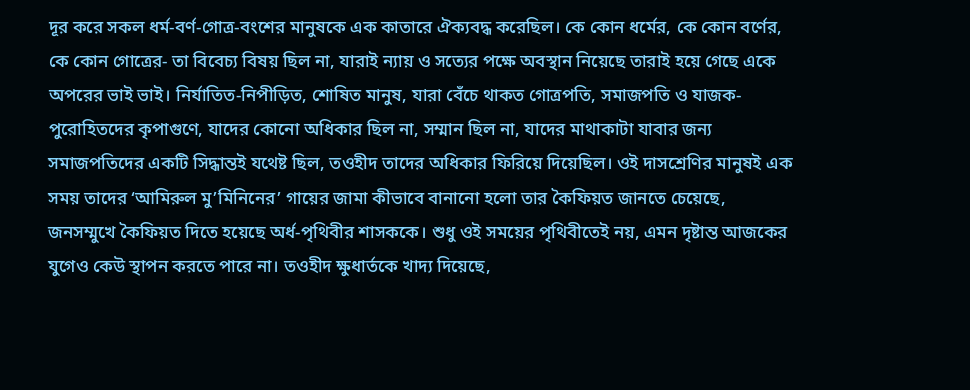দূর করে সকল ধর্ম-বর্ণ-গোত্র-বংশের মানুষকে এক কাতারে ঐক্যবদ্ধ করেছিল। কে কোন ধর্মের, কে কোন বর্ণের, কে কোন গোত্রের- তা বিবেচ্য বিষয় ছিল না, যারাই ন্যায় ও সত্যের পক্ষে অবস্থান নিয়েছে তারাই হয়ে গেছে একে অপরের ভাই ভাই। নির্যাতিত-নিপীড়িত, শোষিত মানুষ, যারা বেঁচে থাকত গোত্রপতি, সমাজপতি ও যাজক-পুরোহিতদের কৃপাগুণে, যাদের কোনো অধিকার ছিল না, সম্মান ছিল না, যাদের মাথাকাটা যাবার জন্য সমাজপতিদের একটি সিদ্ধান্তই যথেষ্ট ছিল, তওহীদ তাদের অধিকার ফিরিয়ে দিয়েছিল। ওই দাসশ্রেণির মানুষই এক সময় তাদের ‘আমিরুল মু’মিনিনের’ গায়ের জামা কীভাবে বানানো হলো তার কৈফিয়ত জানতে চেয়েছে, জনসম্মুখে কৈফিয়ত দিতে হয়েছে অর্ধ-পৃথিবীর শাসককে। শুধু ওই সময়ের পৃথিবীতেই নয়, এমন দৃষ্টান্ত আজকের যুগেও কেউ স্থাপন করতে পারে না। তওহীদ ক্ষুধার্তকে খাদ্য দিয়েছে,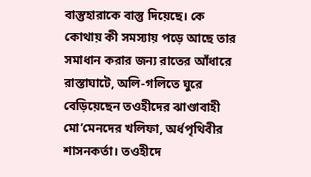বাস্তুহারাকে বাস্তু দিয়েছে। কে কোথায় কী সমস্যায় পড়ে আছে তার সমাধান করার জন্য রাতের আঁধারে রাস্তাঘাটে, অলি-গলিতে ঘুরে বেড়িয়েছেন তওহীদের ঝাণ্ডাবাহী মো’মেনদের খলিফা, অর্ধপৃথিবীর শাসনকর্তা। তওহীদে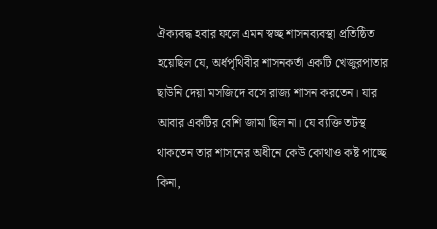ঐক্যবদ্ধ হবার ফলে এমন স্বচ্ছ শাসনব্যবস্থা প্রতিষ্ঠিত হয়েছিল যে, অর্ধপৃথিবীর শাসনকর্তা একটি খেজুরপাতার ছাউনি দেয়া মসজিদে বসে রাজ্য শাসন করতেন। যার আবার একটির বেশি জামা ছিল না। যে ব্যক্তি তটস্থ থাকতেন তার শাসনের অধীনে কেউ কোথাও কষ্ট পাচ্ছে কিনা,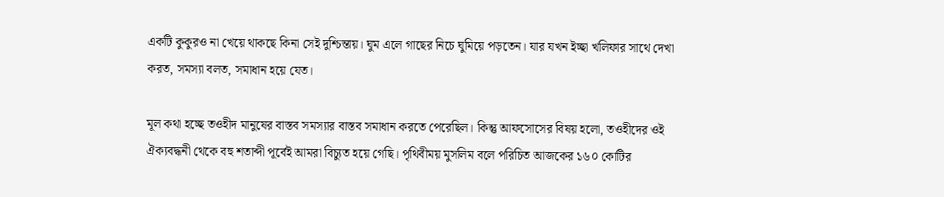একটি কুকুরও না খেয়ে থাকছে কিনা সেই দুশ্চিন্তায়। ঘুম এলে গাছের নিচে ঘুমিয়ে পড়তেন। যার যখন ইচ্ছা খলিফার সাথে দেখা করত, সমস্যা বলত, সমাধান হয়ে যেত।

মূল কথা হচ্ছে তওহীদ মানুষের বাস্তব সমস্যার বাস্তব সমাধান করতে পেরেছিল। কিন্তু আফসোসের বিষয় হলো, তওহীদের ওই ঐক্যবদ্ধনী থেকে বহু শতাব্দী পূর্বেই আমরা বিচ্যুত হয়ে গেছি। পৃথিবীময় মুসলিম বলে পরিচিত আজকের ১৬০ কোটির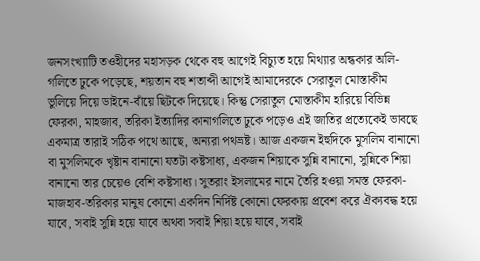জনসংখ্যাটি তওহীদের মহাসড়ক থেকে বহু আগেই বিচ্যুত হয়ে মিথ্যার অন্ধকার অলি-গলিতে ঢুকে পড়েছে, শয়তান বহু শতাব্দী আগেই আমাদেরকে সেরাতুল মোস্তাকীম ভুলিয়ে দিয়ে ডাইনে-বাঁয়ে ছিটকে দিয়েছে। কিন্তু সেরাতুল মোস্তাকীম হারিয়ে বিভিন্ন ফেরকা, মাহজাব, তরিকা ইত্যাদির কানাগলিতে ঢুকে পড়েও এই জাতির প্রত্যেকেই ভাবছে একমাত্র তারাই সঠিক পথে আছে, অন্যরা পথভ্রষ্ট। আজ একজন ইহুদিকে মুসলিম বানানো বা মুসলিমকে খৃষ্টান বানানো যতটা কষ্টসাধ্য, একজন শিয়াকে সুন্নি বানানো, সুন্নিকে শিয়া বানানো তার চেয়েও বেশি কষ্টসাধ্য। সুতরাং ইসলামের নামে তৈরি হওয়া সমস্ত ফেরকা-মাজহাব-তরিকার মানুষ কোনো একদিন নির্দিষ্ট কোনো ফেরকায় প্রবেশ করে ঐক্যবদ্ধ হয়ে যাবে, সবাই সুন্নি হয়ে যাবে অথবা সবাই শিয়া হয়ে যাবে, সবাই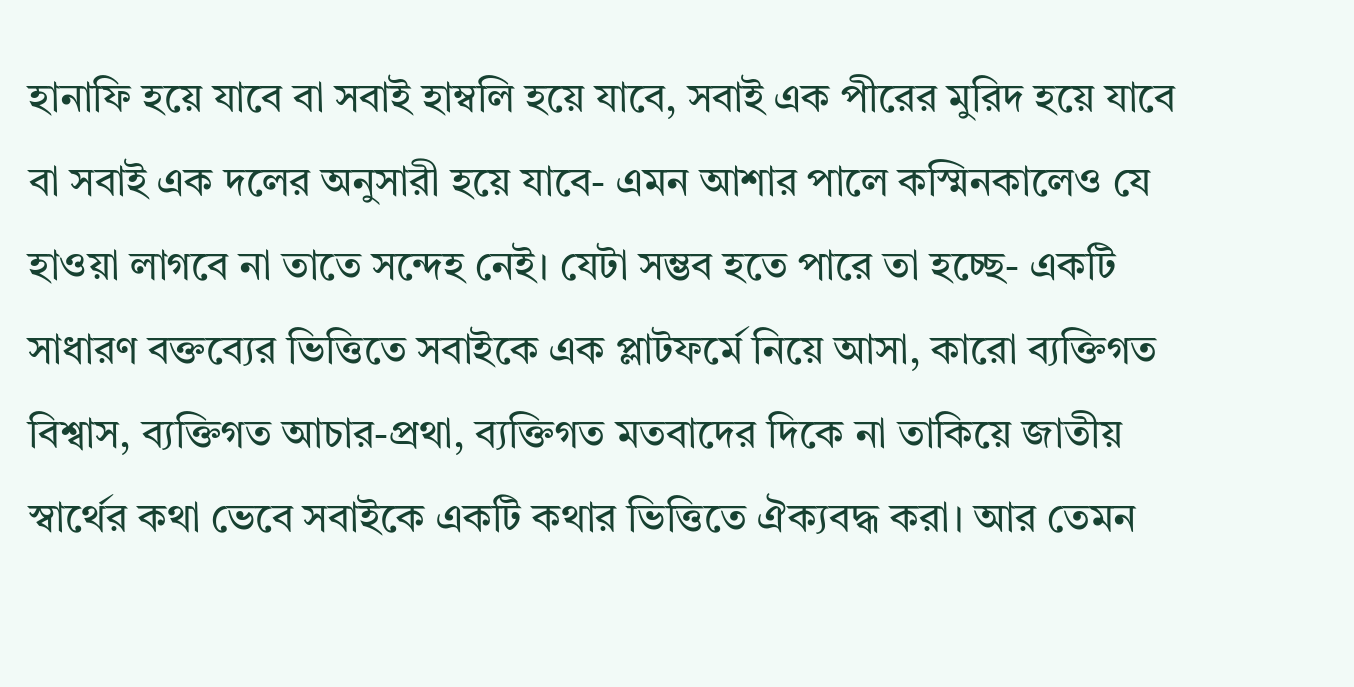হানাফি হয়ে যাবে বা সবাই হাম্বলি হয়ে যাবে, সবাই এক পীরের মুরিদ হয়ে যাবে বা সবাই এক দলের অনুসারী হয়ে যাবে- এমন আশার পালে কস্মিনকালেও যে হাওয়া লাগবে না তাতে সন্দেহ নেই। যেটা সম্ভব হতে পারে তা হচ্ছে- একটি সাধারণ বক্তব্যের ভিত্তিতে সবাইকে এক প্লাটফর্মে নিয়ে আসা, কারো ব্যক্তিগত বিশ্বাস, ব্যক্তিগত আচার-প্রথা, ব্যক্তিগত মতবাদের দিকে না তাকিয়ে জাতীয় স্বার্থের কথা ভেবে সবাইকে একটি কথার ভিত্তিতে ঐক্যবদ্ধ করা। আর তেমন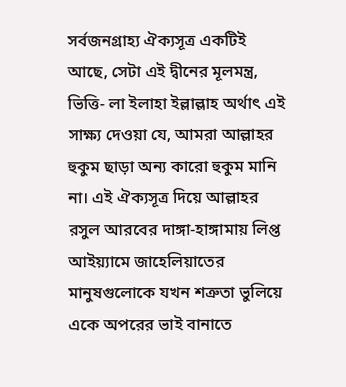সর্বজনগ্রাহ্য ঐক্যসূত্র একটিই আছে, সেটা এই দ্বীনের মূলমন্ত্র, ভিত্তি- লা ইলাহা ইল্লাল্লাহ অর্থাৎ এই সাক্ষ্য দেওয়া যে, আমরা আল্লাহর হুকুম ছাড়া অন্য কারো হুকুম মানি না। এই ঐক্যসূত্র দিয়ে আল্লাহর রসুল আরবের দাঙ্গা-হাঙ্গামায় লিপ্ত আইয়্যামে জাহেলিয়াতের মানুষগুলোকে যখন শত্রুতা ভুলিয়ে একে অপরের ভাই বানাতে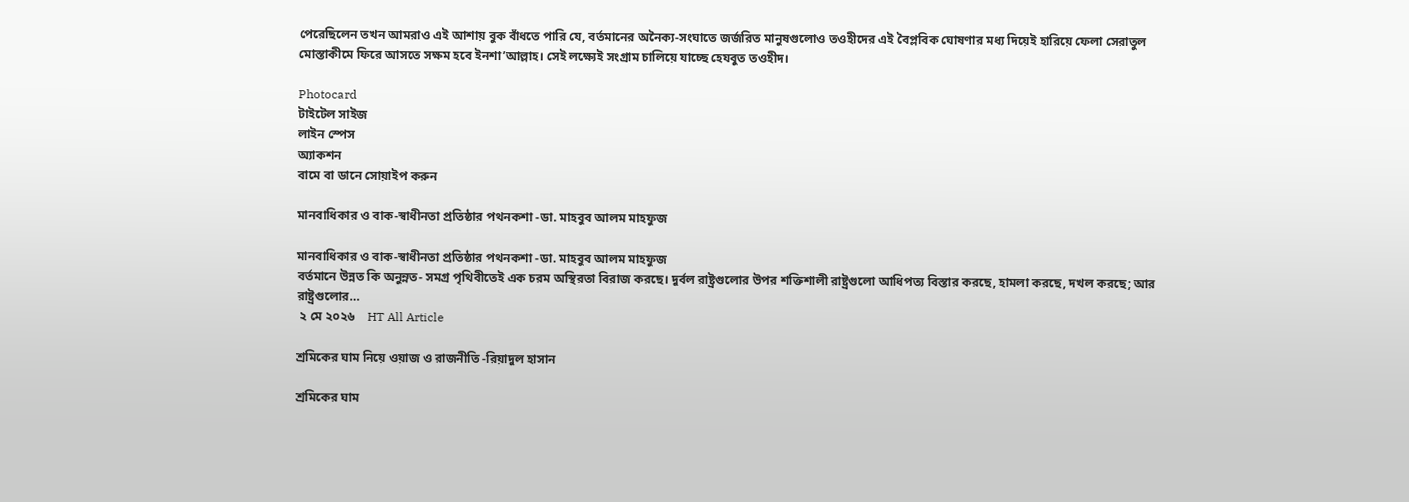পেরেছিলেন তখন আমরাও এই আশায় বুক বাঁধতে পারি যে, বর্তমানের অনৈক্য-সংঘাতে জর্জরিত মানুষগুলোও তওহীদের এই বৈপ্লবিক ঘোষণার মধ্য দিয়েই হারিয়ে ফেলা সেরাতুল মোস্তাকীমে ফিরে আসতে সক্ষম হবে ইনশা’আল্লাহ। সেই লক্ষ্যেই সংগ্রাম চালিয়ে যাচ্ছে হেযবুত তওহীদ।

Photocard
টাইটেল সাইজ
লাইন স্পেস
অ্যাকশন
বামে বা ডানে সোয়াইপ করুন

মানবাধিকার ও বাক-স্বাধীনতা প্রতিষ্ঠার পথনকশা -ডা. মাহবুব আলম মাহফুজ

মানবাধিকার ও বাক-স্বাধীনতা প্রতিষ্ঠার পথনকশা -ডা. মাহবুব আলম মাহফুজ
বর্তমানে উন্নত কি অনুন্নত- সমগ্র পৃথিবীতেই এক চরম অস্থিরতা বিরাজ করছে। দুর্বল রাষ্ট্রগুলোর উপর শক্তিশালী রাষ্ট্রগুলো আধিপত্য বিস্তার করছে, হামলা করছে, দখল করছে; আর রাষ্ট্রগুলোর…
 ২ মে ২০২৬    HT All Article

শ্রমিকের ঘাম নিয়ে ওয়াজ ও রাজনীতি -রিয়াদুল হাসান

শ্রমিকের ঘাম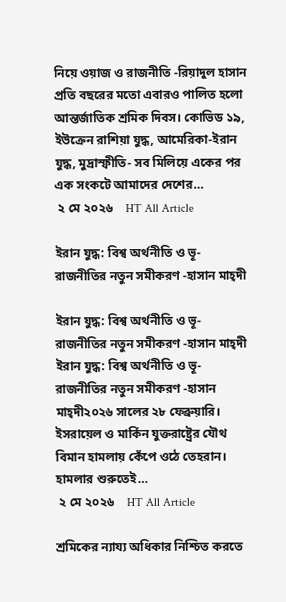নিয়ে ওয়াজ ও রাজনীতি -রিয়াদুল হাসান
প্রতি বছরের মতো এবারও পালিত হলো আন্তর্জাতিক শ্রমিক দিবস। কোভিড ১৯, ইউক্রেন রাশিয়া যুদ্ধ, আমেরিকা-ইরান যুদ্ধ, মুদ্রাস্ফীতি- সব মিলিয়ে একের পর এক সংকটে আমাদের দেশের…
 ২ মে ২০২৬    HT All Article

ইরান যুদ্ধ: বিশ্ব অর্থনীতি ও ভূ-রাজনীতির নতুন সমীকরণ -হাসান মাহ্দী

ইরান যুদ্ধ: বিশ্ব অর্থনীতি ও ভূ-রাজনীতির নতুন সমীকরণ -হাসান মাহ্দী
ইরান যুদ্ধ: বিশ্ব অর্থনীতি ও ভূ-রাজনীতির নতুন সমীকরণ -হাসান মাহ্দী২০২৬ সালের ২৮ ফেব্রুয়ারি। ইসরায়েল ও মার্কিন যুক্তরাষ্ট্রের যৌথ বিমান হামলায় কেঁপে ওঠে তেহরান। হামলার শুরুতেই…
 ২ মে ২০২৬    HT All Article

শ্রমিকের ন্যায্য অধিকার নিশ্চিত করতে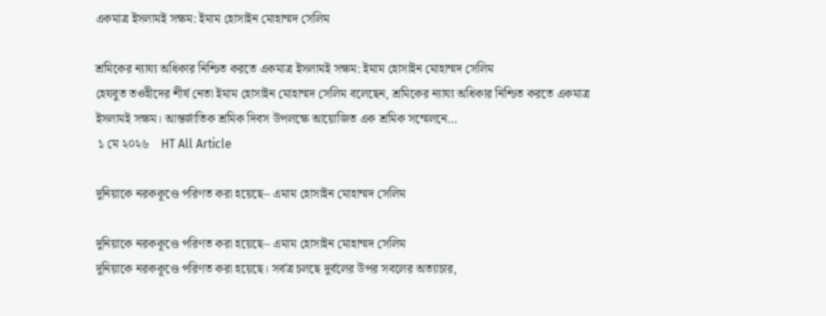একমাত্র ইসলামই সক্ষম: ইমাম হোসাইন মোহাম্মদ সেলিম

শ্রমিকের ন্যায্য অধিকার নিশ্চিত করতে একমাত্র ইসলামই সক্ষম: ইমাম হোসাইন মোহাম্মদ সেলিম
হেযবুত তওহীদের শীর্ষ নেতা ইমাম হোসাইন মোহাম্মদ সেলিম বলেছেন, শ্রমিকের ন্যায্য অধিকার নিশ্চিত করতে একমাত্র ইসলামই সক্ষম। আন্তর্জাতিক শ্রমিক দিবস উপলক্ষে আয়োজিত এক শ্রমিক সম্মেলনে…
 ১ মে ২০২৬    HT All Article

দুনিয়াকে নরককূণ্ডে পরিণত করা হয়েছে– এমাম হোসাইন মোহাম্মদ সেলিম

দুনিয়াকে নরককূণ্ডে পরিণত করা হয়েছে– এমাম হোসাইন মোহাম্মদ সেলিম
দুনিয়াকে নরককূণ্ডে পরিণত করা হয়েছে। সর্বত্র চলছে দুর্বলের উপর সবলের অত্যাচার,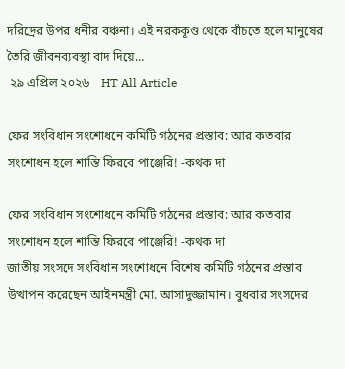দরিদ্রের উপর ধনীর বঞ্চনা। এই নরককূণ্ড থেকে বাঁচতে হলে মানুষের তৈরি জীবনব্যবস্থা বাদ দিয়ে…
 ২৯ এপ্রিল ২০২৬    HT All Article

ফের সংবিধান সংশোধনে কমিটি গঠনের প্রস্তাব: আর কতবার সংশোধন হলে শান্তি ফিরবে পাঞ্জেরি! -কথক দা

ফের সংবিধান সংশোধনে কমিটি গঠনের প্রস্তাব: আর কতবার সংশোধন হলে শান্তি ফিরবে পাঞ্জেরি! -কথক দা
জাতীয় সংসদে সংবিধান সংশোধনে বিশেষ কমিটি গঠনের প্রস্তাব উত্থাপন করেছেন আইনমন্ত্রী মো. আসাদুজ্জামান। বুধবার সংসদের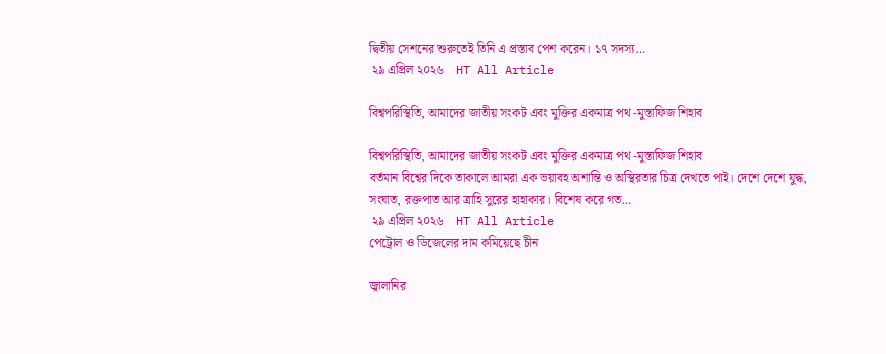দ্বিতীয় সেশনের শুরুতেই তিনি এ প্রস্তাব পেশ করেন। ১৭ সদস্য…
 ২৯ এপ্রিল ২০২৬    HT All Article

বিশ্বপরিস্থিতি, আমাদের জাতীয় সংকট এবং মুক্তির একমাত্র পথ -মুস্তাফিজ শিহাব

বিশ্বপরিস্থিতি, আমাদের জাতীয় সংকট এবং মুক্তির একমাত্র পথ -মুস্তাফিজ শিহাব
বর্তমান বিশ্বের দিকে তাকালে আমরা এক ভয়াবহ অশান্তি ও অস্থিরতার চিত্র দেখতে পাই। দেশে দেশে যুদ্ধ, সংঘাত, রক্তপাত আর ত্রাহি সুরের হাহাকার। বিশেষ করে গত…
 ২৯ এপ্রিল ২০২৬    HT All Article
পেট্রোল ও ডিজেলের দাম কমিয়েছে চীন

জ্বালানির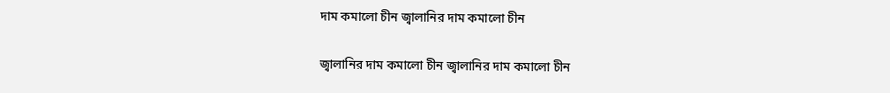দাম কমালো চীন জ্বালানির দাম কমালো চীন

জ্বালানির দাম কমালো চীন জ্বালানির দাম কমালো চীন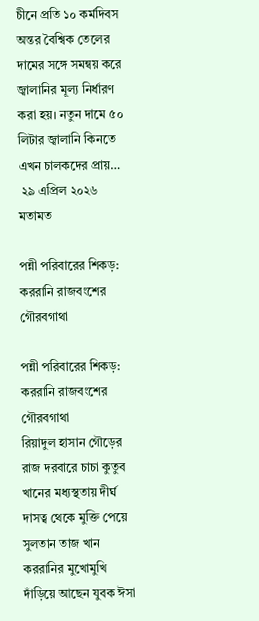চীনে প্রতি ১০ কর্মদিবস অন্তর বৈশ্বিক তেলের দামের সঙ্গে সমন্বয় করে জ্বালানির মূল্য নির্ধারণ করা হয়। নতুন দামে ৫০ লিটার জ্বালানি কিনতে এখন চালকদের প্রায়…
 ২৯ এপ্রিল ২০২৬    মতামত

পন্নী পরিবারের শিকড়: কররানি রাজবংশের গৌরবগাথা

পন্নী পরিবারের শিকড়: কররানি রাজবংশের গৌরবগাথা
রিয়াদুল হাসান গৌড়ের রাজ দরবারে চাচা কুতুব খানের মধ্যস্থতায় দীর্ঘ দাসত্ব থেকে মুক্তি পেয়ে সুলতান তাজ খান কররানির মুখোমুখি দাঁড়িয়ে আছেন যুবক ঈসা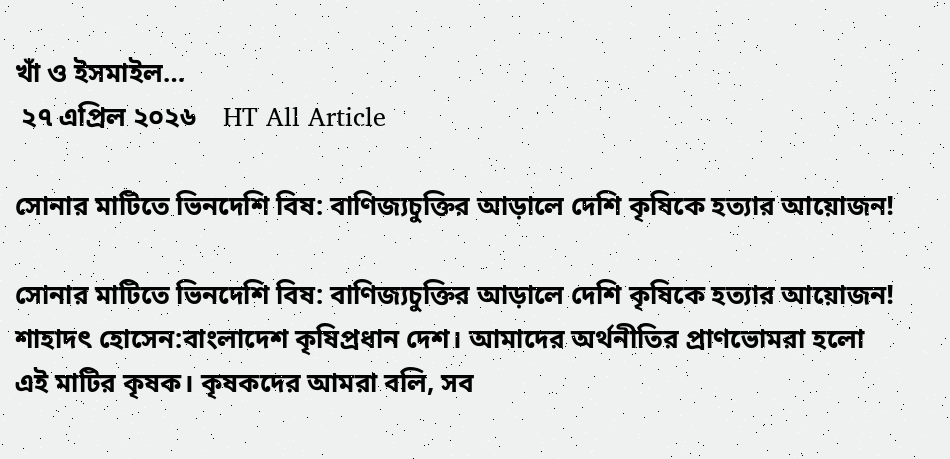খাঁ ও ইসমাইল…
 ২৭ এপ্রিল ২০২৬    HT All Article

সোনার মাটিতে ভিনদেশি বিষ: বাণিজ্যচুক্তির আড়ালে দেশি কৃষিকে হত্যার আয়োজন!

সোনার মাটিতে ভিনদেশি বিষ: বাণিজ্যচুক্তির আড়ালে দেশি কৃষিকে হত্যার আয়োজন!
শাহাদৎ হোসেন:বাংলাদেশ কৃষিপ্রধান দেশ। আমাদের অর্থনীতির প্রাণভোমরা হলো এই মাটির কৃষক। কৃষকদের আমরা বলি, সব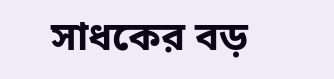সাধকের বড়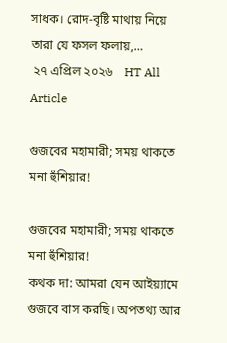সাধক। রোদ-বৃষ্টি মাথায় নিয়ে তারা যে ফসল ফলায়,…
 ২৭ এপ্রিল ২০২৬    HT All Article

গুজবের মহামারী; সময় থাকতে মনা হুঁশিয়ার!

গুজবের মহামারী; সময় থাকতে মনা হুঁশিয়ার!
কথক দা: আমরা যেন আইয়্যামে গুজবে বাস করছি। অপতথ্য আর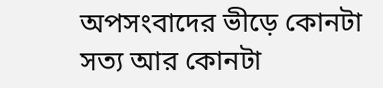অপসংবাদের ভীড়ে কোনটা সত্য আর কোনটা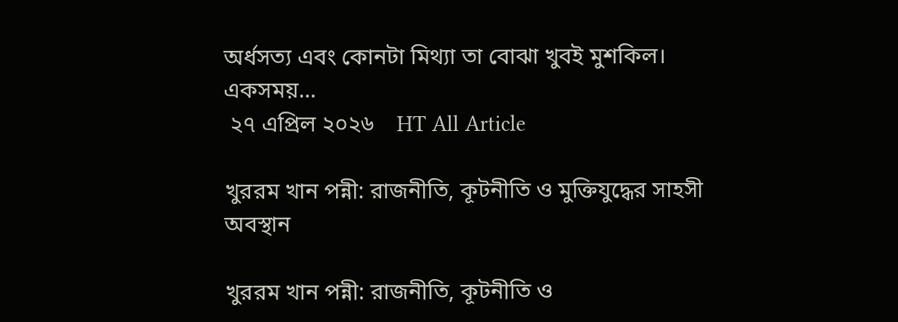অর্ধসত্য এবং কোনটা মিথ্যা তা বোঝা খুবই মুশকিল। একসময়…
 ২৭ এপ্রিল ২০২৬    HT All Article

খুররম খান পন্নী: রাজনীতি, কূটনীতি ও মুক্তিযুদ্ধের সাহসী অবস্থান

খুররম খান পন্নী: রাজনীতি, কূটনীতি ও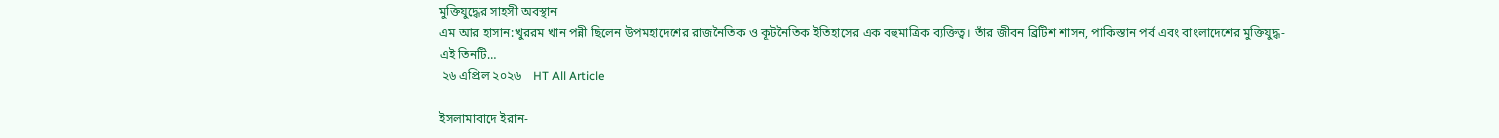মুক্তিযুদ্ধের সাহসী অবস্থান
এম আর হাসান:খুররম খান পন্নী ছিলেন উপমহাদেশের রাজনৈতিক ও কূটনৈতিক ইতিহাসের এক বহুমাত্রিক ব্যক্তিত্ব। তাঁর জীবন ব্রিটিশ শাসন, পাকিস্তান পর্ব এবং বাংলাদেশের মুক্তিযুদ্ধ- এই তিনটি…
 ২৬ এপ্রিল ২০২৬    HT All Article

ইসলামাবাদে ইরান-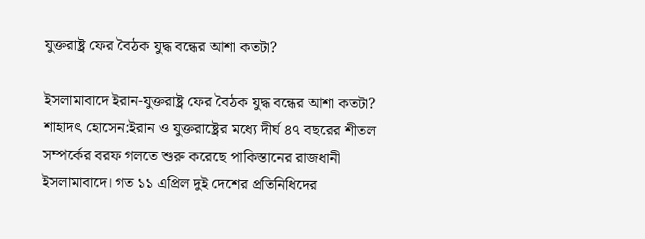যুক্তরাষ্ট্র ফের বৈঠক যুদ্ধ বন্ধের আশা কতটা?

ইসলামাবাদে ইরান-যুক্তরাষ্ট্র ফের বৈঠক যুদ্ধ বন্ধের আশা কতটা?
শাহাদৎ হোসেন:ইরান ও যুক্তরাষ্ট্রের মধ্যে দীর্ঘ ৪৭ বছরের শীতল সম্পর্কের বরফ গলতে শুরু করেছে পাকিস্তানের রাজধানী ইসলামাবাদে। গত ১১ এপ্রিল দুই দেশের প্রতিনিধিদের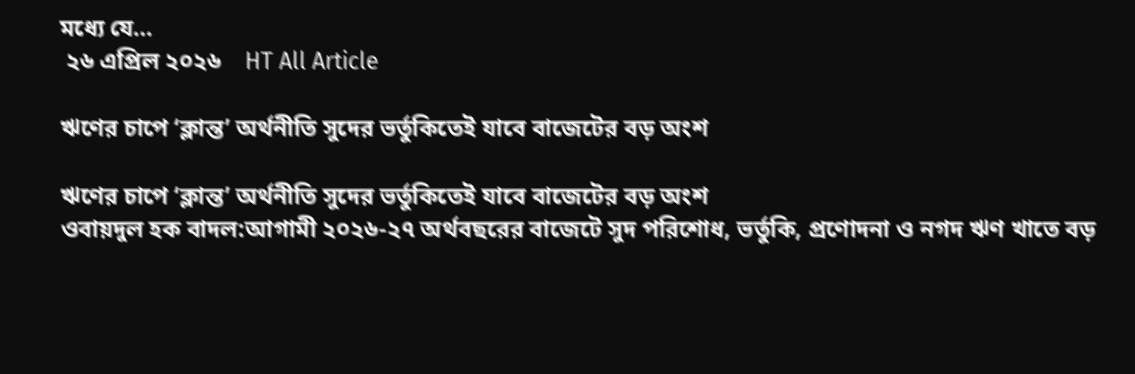মধ্যে যে…
 ২৬ এপ্রিল ২০২৬    HT All Article

ঋণের চাপে ‘ক্লান্ত’ অর্থনীতি সুদের ভর্তুকিতেই যাবে বাজেটের বড় অংশ

ঋণের চাপে ‘ক্লান্ত’ অর্থনীতি সুদের ভর্তুকিতেই যাবে বাজেটের বড় অংশ
ওবায়দুল হক বাদল:আগামী ২০২৬-২৭ অর্থবছরের বাজেটে সুদ পরিশোধ, ভর্তুকি, প্রণোদনা ও নগদ ঋণ খাতে বড়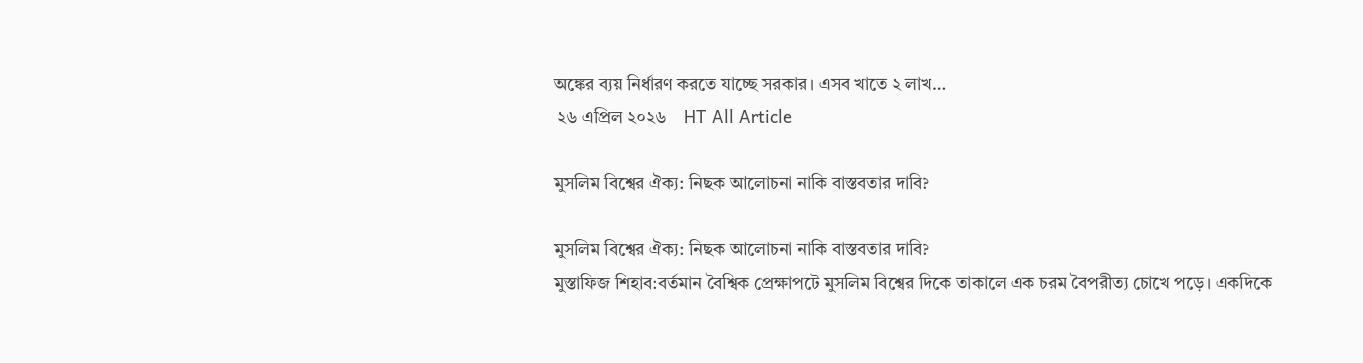অঙ্কের ব্যয় নির্ধারণ করতে যাচ্ছে সরকার। এসব খাতে ২ লাখ…
 ২৬ এপ্রিল ২০২৬    HT All Article

মুসলিম বিশ্বের ঐক্য: নিছক আলোচনা নাকি বাস্তবতার দাবি?

মুসলিম বিশ্বের ঐক্য: নিছক আলোচনা নাকি বাস্তবতার দাবি?
মুস্তাফিজ শিহাব:বর্তমান বৈশ্বিক প্রেক্ষাপটে মুসলিম বিশ্বের দিকে তাকালে এক চরম বৈপরীত্য চোখে পড়ে। একদিকে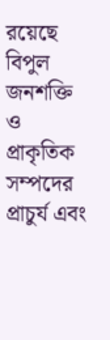রয়েছে বিপুল জনশক্তি ও প্রাকৃতিক সম্পদের প্রাচুর্য এবং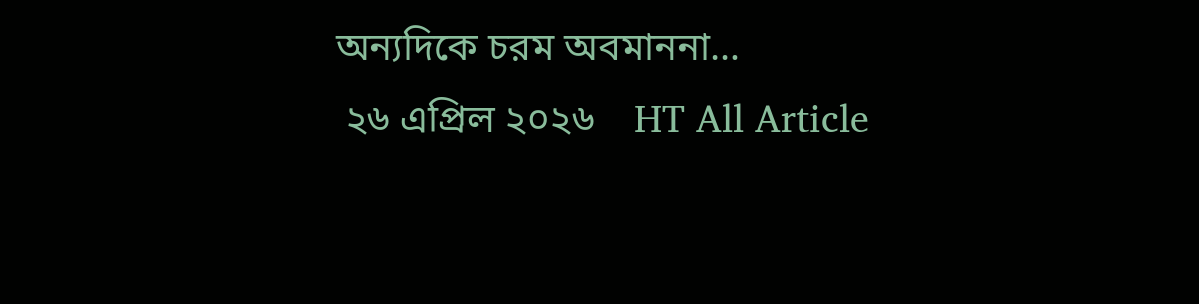অন্যদিকে চরম অবমাননা…
 ২৬ এপ্রিল ২০২৬    HT All Article